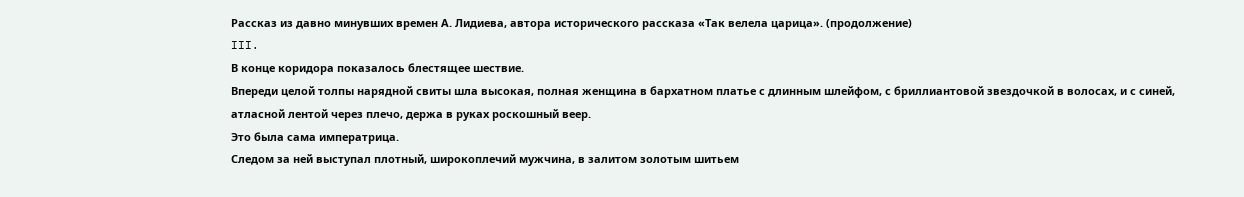Рассказ из давно минувших времен А. Лидиева, автора исторического рассказа «Так велела царица». (продолжение)
III.
В конце коридора показалось блестящее шествие.
Впереди целой толпы нарядной свиты шла высокая, полная женщина в бархатном платье с длинным шлейфом, с бриллиантовой звездочкой в волосах, и с синей, атласной лентой через плечо, держа в руках роскошный веер.
Это была сама императрица.
Следом за ней выступал плотный, широкоплечий мужчина, в залитом золотым шитьем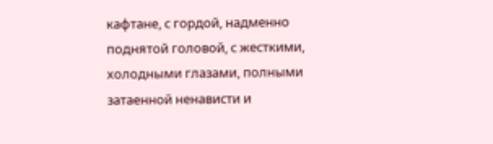кафтане, с гордой, надменно поднятой головой, с жесткими, холодными глазами, полными затаенной ненависти и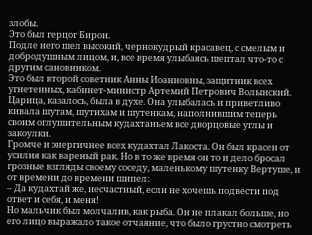злобы.
Это был герцог Бирон.
Подле него шел высокий, чернокудрый красавец, с смелым и добродушным лицом, и, все время улыбаясь шептал что-то с другим сановником.
Это был второй советник Анны Иоанновны, защитник всех угнетенных, кабинет-министр Артемий Петрович Волынский.
Царица, казалось, была в духе. Она улыбалась и приветливо кивала шутам, шутихам и шутенкам, наполнившим теперь своим оглушительным кудахтаньем все дворцовые углы и закоулки.
Громче и энергичнее всех кудахтал Лакоста. Он был красен от усилия как вареный рак. Но в то же время он то и дело бросал грозные взгляды своему соседу, маленькому шутенку Вертуше, и от времени до времени шипел:
– Да кудахтай же, несчастный, если не хочешь подвести под ответ и себя, и меня!
Но мальчик был молчалив, как рыба. Он не плакал больше, но его лицо выражало такое отчаяние, что было грустно смотреть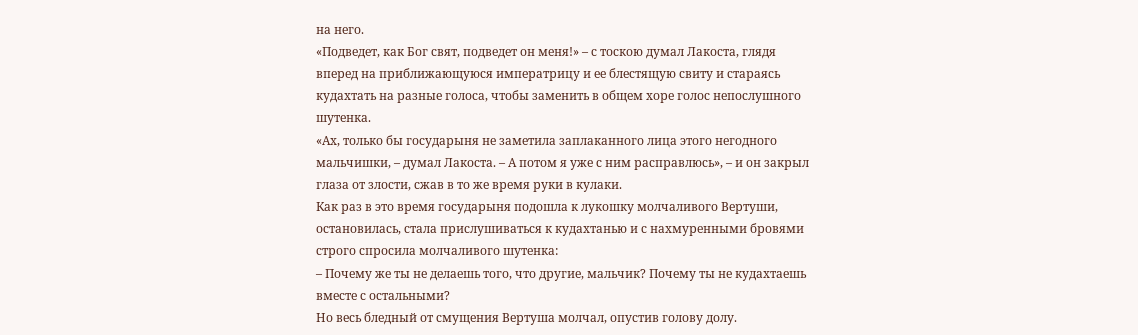на него.
«Подведет, как Бог свят, подведет он меня!» – с тоскою думал Лакоста, глядя вперед на приближающуюся императрицу и ее блестящую свиту и стараясь кудахтать на разные голоса, чтобы заменить в общем хоре голос непослушного шутенка.
«Ах, только бы государыня не заметила заплаканного лица этого негодного мальчишки, – думал Лакоста. – А потом я уже с ним расправлюсь», – и он закрыл глаза от злости, сжав в то же время руки в кулаки.
Как раз в это время государыня подошла к лукошку молчаливого Вертуши, остановилась, стала прислушиваться к кудахтанью и с нахмуренными бровями строго спросила молчаливого шутенка:
– Почему же ты не делаешь того, что другие, мальчик? Почему ты не кудахтаешь вместе с остальными?
Но весь бледный от смущения Вертуша молчал, опустив голову долу.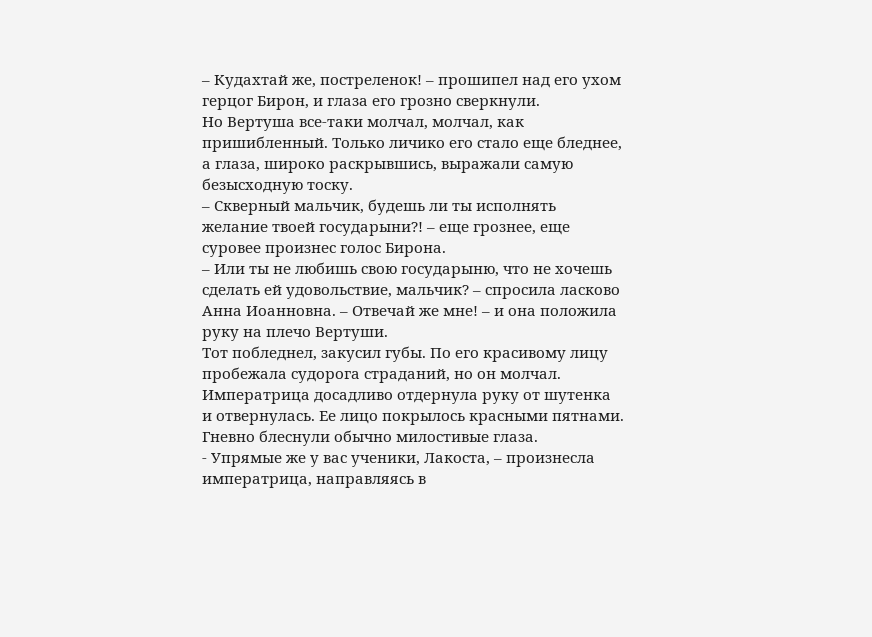– Кудахтай же, постреленок! – прошипел над его ухом герцог Бирон, и глаза его грозно сверкнули.
Но Вертуша все-таки молчал, молчал, как пришибленный. Только личико его стало еще бледнее, а глаза, широко раскрывшись, выражали самую безысходную тоску.
– Скверный мальчик, будешь ли ты исполнять желание твоей государыни?! – еще грознее, еще суровее произнес голос Бирона.
– Или ты не любишь свою государыню, что не хочешь сделать ей удовольствие, мальчик? – спросила ласково Анна Иоанновна. – Отвечай же мне! – и она положила руку на плечо Вертуши.
Тот побледнел, закусил губы. По его красивому лицу пробежала судорога страданий, но он молчал.
Императрица досадливо отдернула руку от шутенка и отвернулась. Ее лицо покрылось красными пятнами. Гневно блеснули обычно милостивые глаза.
- Упрямые же у вас ученики, Лакоста, – произнесла императрица, направляясь в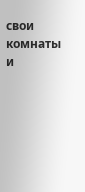свои комнаты и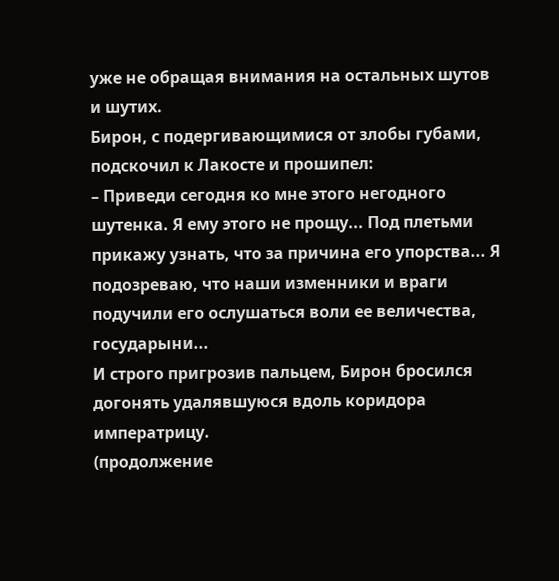уже не обращая внимания на остальных шутов и шутих.
Бирон, с подергивающимися от злобы губами, подскочил к Лакосте и прошипел:
– Приведи сегодня ко мне этого негодного шутенка. Я ему этого не прощу... Под плетьми прикажу узнать, что за причина его упорства... Я подозреваю, что наши изменники и враги подучили его ослушаться воли ее величества, государыни...
И строго пригрозив пальцем, Бирон бросился догонять удалявшуюся вдоль коридора императрицу.
(продолжение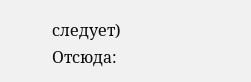следует)
Отсюда: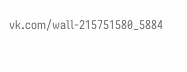vk.com/wall-215751580_5884